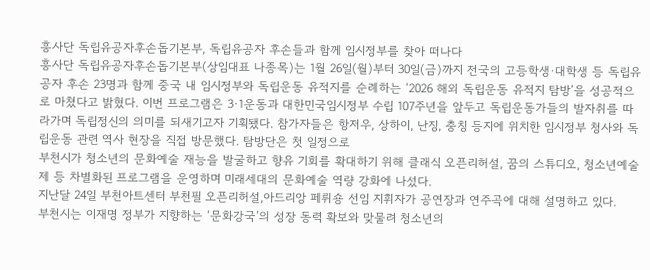흥사단 독립유공자후손돕기본부, 독립유공자 후손들과 함께 임시정부를 찾아 떠나다
흥사단 독립유공자후손돕기본부(상임대표 나종목)는 1월 26일(월)부터 30일(금)까지 전국의 고등학생·대학생 등 독립유공자 후손 23명과 함께 중국 내 임시정부와 독립운동 유적지를 순례하는 ‘2026 해외 독립운동 유적지 탐방’을 성공적으로 마쳤다고 밝혔다. 이번 프로그램은 3·1운동과 대한민국임시정부 수립 107주년을 앞두고 독립운동가들의 발자취를 따라가며 독립정신의 의미를 되새기고자 기획됐다. 참가자들은 항저우, 상하이, 난징, 충칭 등지에 위치한 임시정부 청사와 독립운동 관련 역사 현장을 직접 방문했다. 탐방단은 첫 일정으로
부천시가 청소년의 문화예술 재능을 발굴하고 향유 기회를 확대하기 위해 클래식 오픈리허설, 꿈의 스튜디오, 청소년예술제 등 차별화된 프로그램을 운영하며 미래세대의 문화예술 역량 강화에 나섰다.
지난달 24일 부천아트센터 부천필 오픈리허설,아드리앙 페뤼숑 선임 지휘자가 공연장과 연주곡에 대해 설명하고 있다.
부천시는 이재명 정부가 지향하는 ‘문화강국’의 성장 동력 확보와 맞물려 청소년의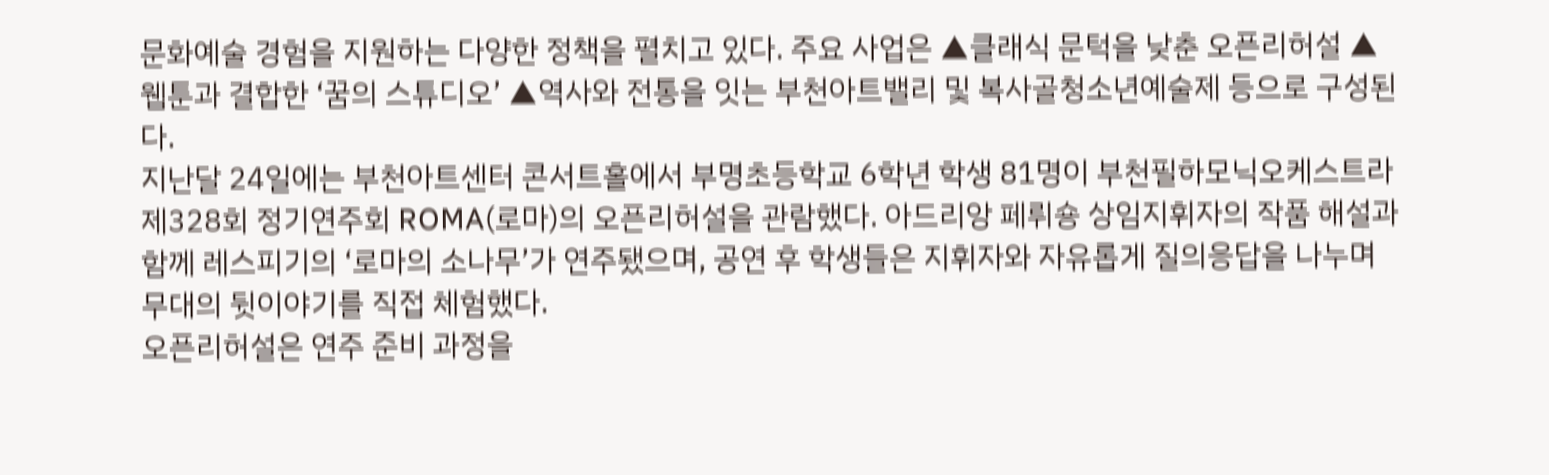문화예술 경험을 지원하는 다양한 정책을 펼치고 있다. 주요 사업은 ▲클래식 문턱을 낮춘 오픈리허설 ▲웹툰과 결합한 ‘꿈의 스튜디오’ ▲역사와 전통을 잇는 부천아트밸리 및 복사골청소년예술제 등으로 구성된다.
지난달 24일에는 부천아트센터 콘서트홀에서 부명초등학교 6학년 학생 81명이 부천필하모닉오케스트라 제328회 정기연주회 ROMA(로마)의 오픈리허설을 관람했다. 아드리앙 페뤼숑 상임지휘자의 작품 해설과 함께 레스피기의 ‘로마의 소나무’가 연주됐으며, 공연 후 학생들은 지휘자와 자유롭게 질의응답을 나누며 무대의 뒷이야기를 직접 체험했다.
오픈리허설은 연주 준비 과정을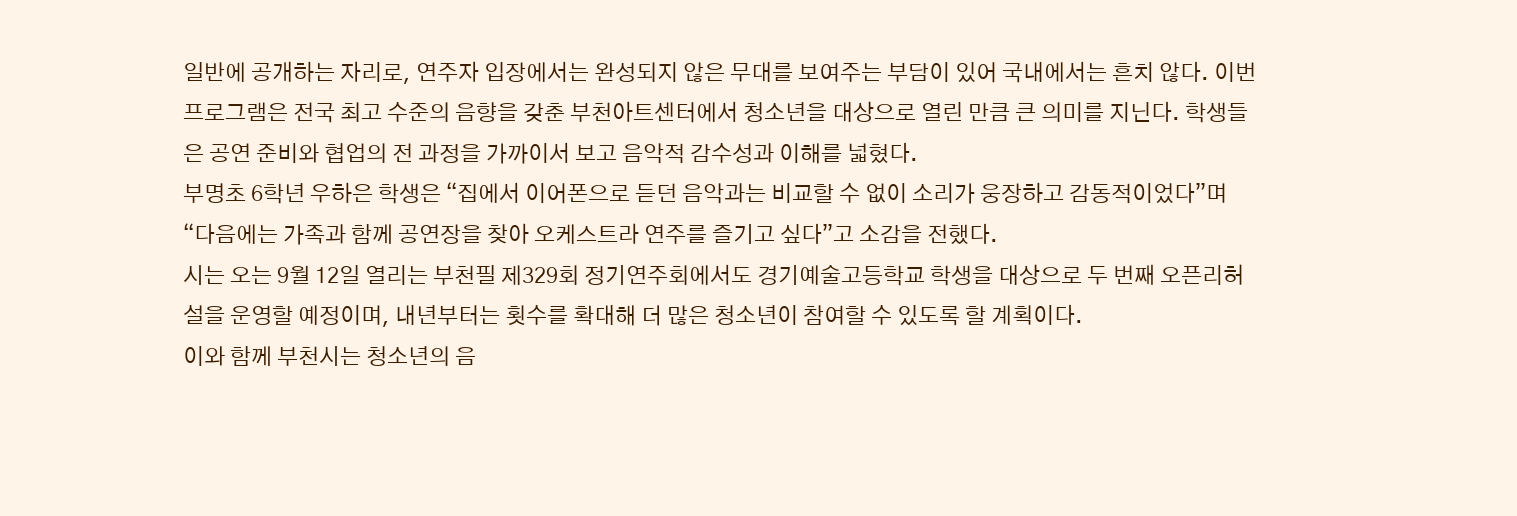일반에 공개하는 자리로, 연주자 입장에서는 완성되지 않은 무대를 보여주는 부담이 있어 국내에서는 흔치 않다. 이번 프로그램은 전국 최고 수준의 음향을 갖춘 부천아트센터에서 청소년을 대상으로 열린 만큼 큰 의미를 지닌다. 학생들은 공연 준비와 협업의 전 과정을 가까이서 보고 음악적 감수성과 이해를 넓혔다.
부명초 6학년 우하은 학생은 “집에서 이어폰으로 듣던 음악과는 비교할 수 없이 소리가 웅장하고 감동적이었다”며 “다음에는 가족과 함께 공연장을 찾아 오케스트라 연주를 즐기고 싶다”고 소감을 전했다.
시는 오는 9월 12일 열리는 부천필 제329회 정기연주회에서도 경기예술고등학교 학생을 대상으로 두 번째 오픈리허설을 운영할 예정이며, 내년부터는 횟수를 확대해 더 많은 청소년이 참여할 수 있도록 할 계획이다.
이와 함께 부천시는 청소년의 음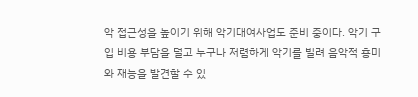악 접근성을 높이기 위해 악기대여사업도 준비 중이다. 악기 구입 비용 부담을 덜고 누구나 저렴하게 악기를 빌려 음악적 흥미와 재능을 발견할 수 있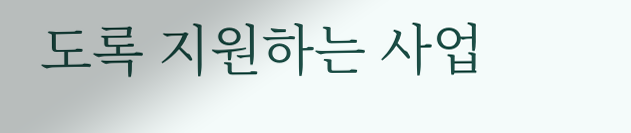도록 지원하는 사업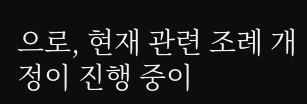으로, 현재 관련 조례 개정이 진행 중이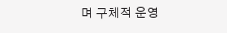며 구체적 운영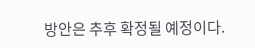방안은 추후 확정될 예정이다.